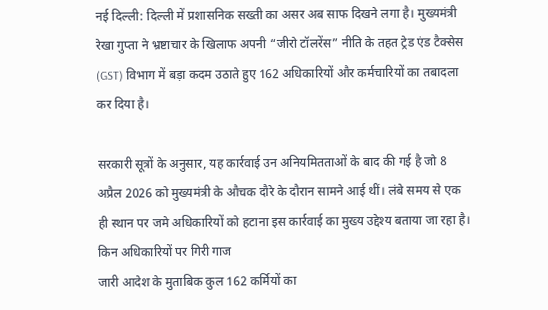नई दिल्ली: दिल्ली में प्रशासनिक सख्ती का असर अब साफ दिखने लगा है। मुख्यमंत्री रेखा गुप्ता ने भ्रष्टाचार के खिलाफ अपनी “जीरो टॉलरेंस” नीति के तहत ट्रेड एंड टैक्सेस (GST) विभाग में बड़ा कदम उठाते हुए 162 अधिकारियों और कर्मचारियों का तबादला कर दिया है।

सरकारी सूत्रों के अनुसार, यह कार्रवाई उन अनियमितताओं के बाद की गई है जो 8 अप्रैल 2026 को मुख्यमंत्री के औचक दौरे के दौरान सामने आई थीं। लंबे समय से एक ही स्थान पर जमे अधिकारियों को हटाना इस कार्रवाई का मुख्य उद्देश्य बताया जा रहा है।
किन अधिकारियों पर गिरी गाज
जारी आदेश के मुताबिक कुल 162 कर्मियों का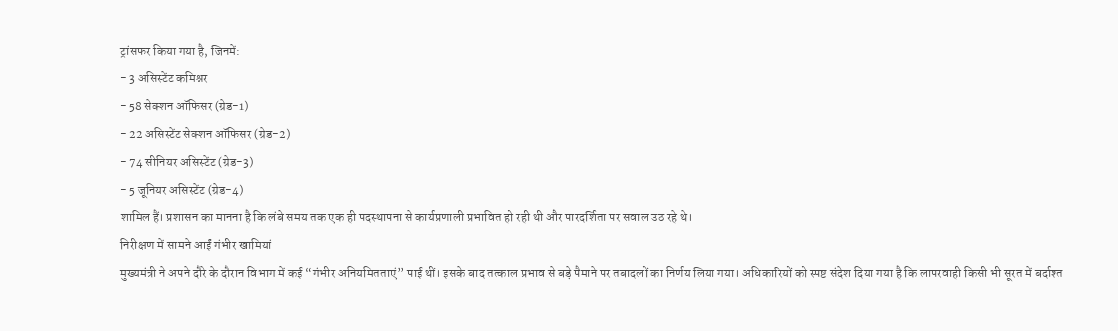ट्रांसफर किया गया है, जिनमें:
- 3 असिस्टेंट कमिश्नर
- 58 सेक्शन ऑफिसर (ग्रेड-1)
- 22 असिस्टेंट सेक्शन ऑफिसर (ग्रेड-2)
- 74 सीनियर असिस्टेंट (ग्रेड-3)
- 5 जूनियर असिस्टेंट (ग्रेड-4)
शामिल हैं। प्रशासन का मानना है कि लंबे समय तक एक ही पदस्थापना से कार्यप्रणाली प्रभावित हो रही थी और पारदर्शिता पर सवाल उठ रहे थे।
निरीक्षण में सामने आईं गंभीर खामियां
मुख्यमंत्री ने अपने दौरे के दौरान विभाग में कई “गंभीर अनियमितताएं” पाई थीं। इसके बाद तत्काल प्रभाव से बड़े पैमाने पर तबादलों का निर्णय लिया गया। अधिकारियों को स्पष्ट संदेश दिया गया है कि लापरवाही किसी भी सूरत में बर्दाश्त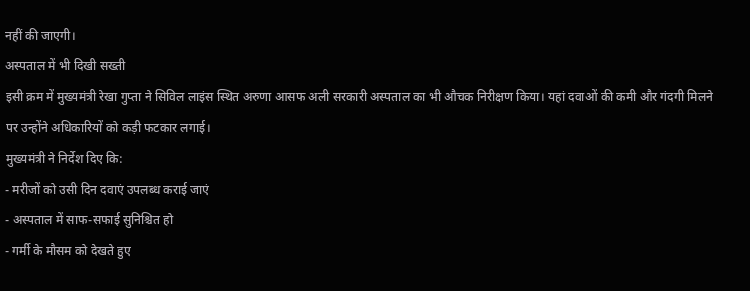नहीं की जाएगी।
अस्पताल में भी दिखी सख्ती
इसी क्रम में मुख्यमंत्री रेखा गुप्ता ने सिविल लाइंस स्थित अरुणा आसफ अली सरकारी अस्पताल का भी औचक निरीक्षण किया। यहां दवाओं की कमी और गंदगी मिलने पर उन्होंने अधिकारियों को कड़ी फटकार लगाई।
मुख्यमंत्री ने निर्देश दिए कि:
- मरीजों को उसी दिन दवाएं उपलब्ध कराई जाएं
- अस्पताल में साफ-सफाई सुनिश्चित हो
- गर्मी के मौसम को देखते हुए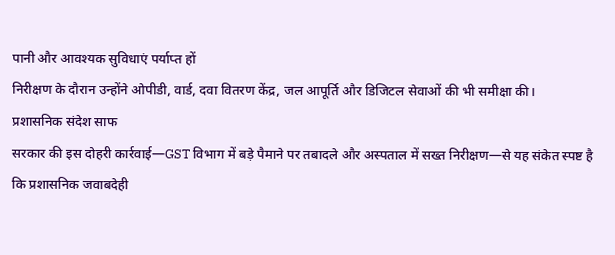पानी और आवश्यक सुविधाएं पर्याप्त हों
निरीक्षण के दौरान उन्होंने ओपीडी, वार्ड, दवा वितरण केंद्र, जल आपूर्ति और डिजिटल सेवाओं की भी समीक्षा की।
प्रशासनिक संदेश साफ
सरकार की इस दोहरी कार्रवाई—GST विभाग में बड़े पैमाने पर तबादले और अस्पताल में सख्त निरीक्षण—से यह संकेत स्पष्ट है कि प्रशासनिक जवाबदेही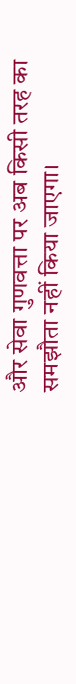और सेवा गुणवत्ता पर अब किसी तरह का समझौता नहीं किया जाएगा।